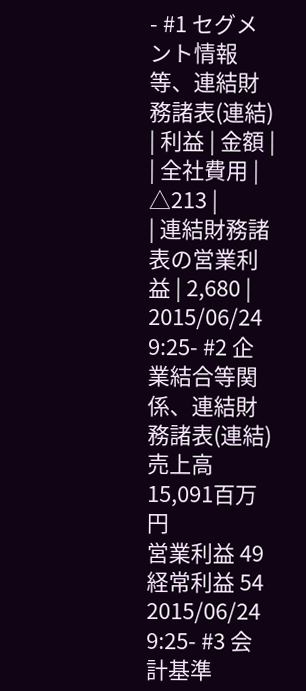- #1 セグメント情報等、連結財務諸表(連結)
| 利益 | 金額 |
| 全社費用 | △213 |
| 連結財務諸表の営業利益 | 2,680 |
2015/06/24 9:25- #2 企業結合等関係、連結財務諸表(連結)
売上高 15,091百万円
営業利益 49
経常利益 54
2015/06/24 9:25- #3 会計基準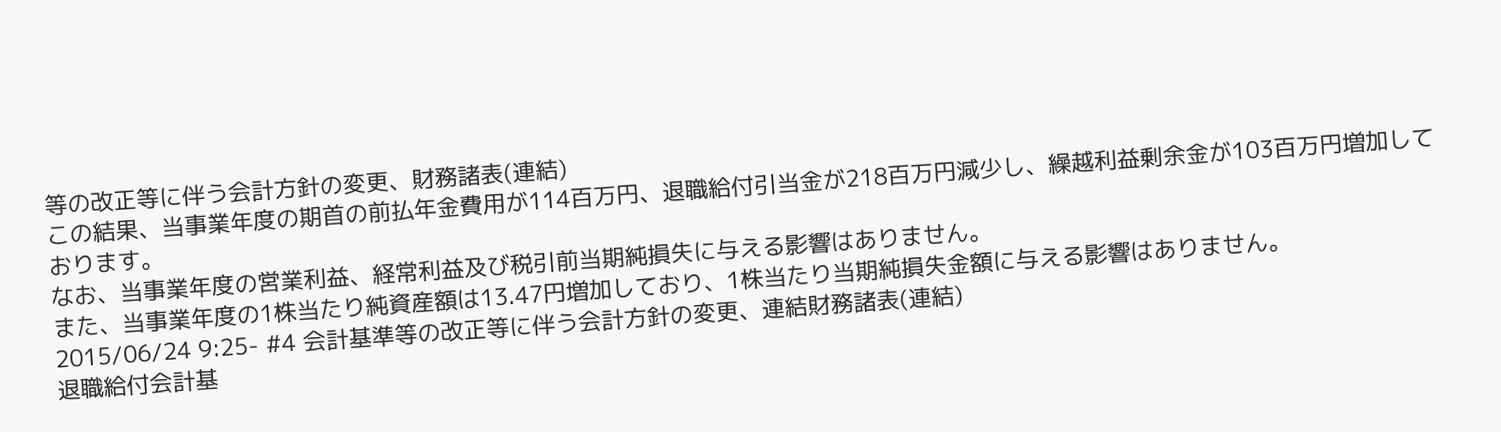等の改正等に伴う会計方針の変更、財務諸表(連結)
この結果、当事業年度の期首の前払年金費用が114百万円、退職給付引当金が218百万円減少し、繰越利益剰余金が103百万円増加しております。
なお、当事業年度の営業利益、経常利益及び税引前当期純損失に与える影響はありません。
また、当事業年度の1株当たり純資産額は13.47円増加しており、1株当たり当期純損失金額に与える影響はありません。
2015/06/24 9:25- #4 会計基準等の改正等に伴う会計方針の変更、連結財務諸表(連結)
退職給付会計基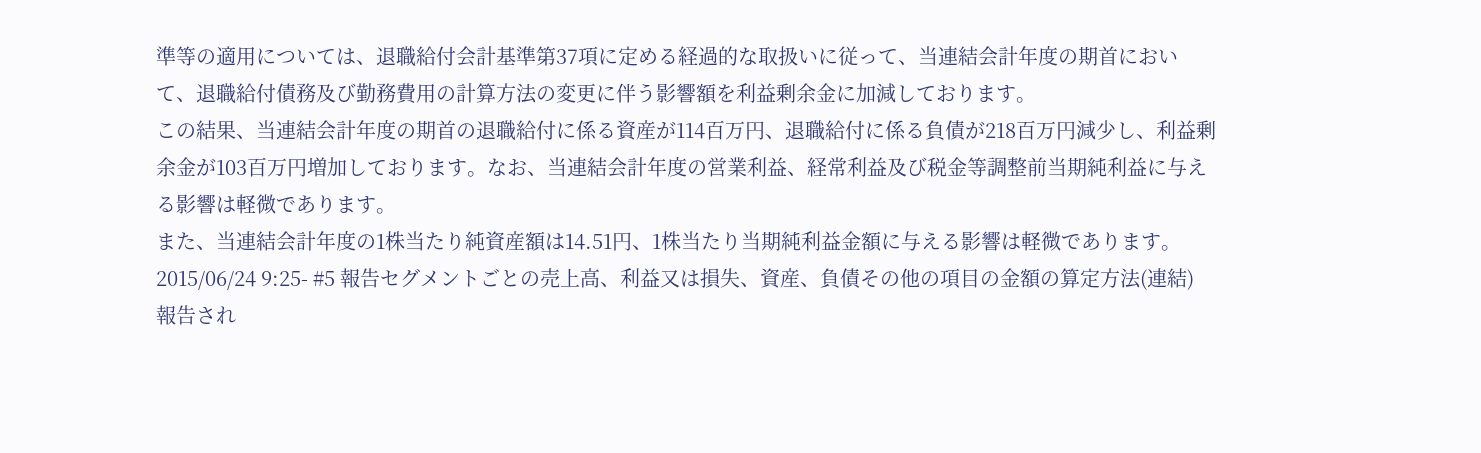準等の適用については、退職給付会計基準第37項に定める経過的な取扱いに従って、当連結会計年度の期首において、退職給付債務及び勤務費用の計算方法の変更に伴う影響額を利益剰余金に加減しております。
この結果、当連結会計年度の期首の退職給付に係る資産が114百万円、退職給付に係る負債が218百万円減少し、利益剰余金が103百万円増加しております。なお、当連結会計年度の営業利益、経常利益及び税金等調整前当期純利益に与える影響は軽微であります。
また、当連結会計年度の1株当たり純資産額は14.51円、1株当たり当期純利益金額に与える影響は軽微であります。
2015/06/24 9:25- #5 報告セグメントごとの売上高、利益又は損失、資産、負債その他の項目の金額の算定方法(連結)
報告され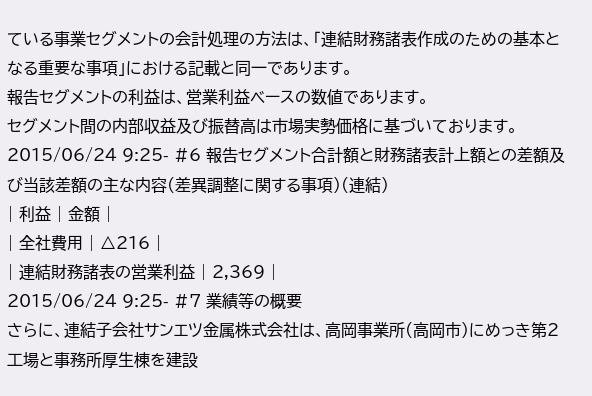ている事業セグメントの会計処理の方法は、「連結財務諸表作成のための基本となる重要な事項」における記載と同一であります。
報告セグメントの利益は、営業利益ベースの数値であります。
セグメント間の内部収益及び振替高は市場実勢価格に基づいております。
2015/06/24 9:25- #6 報告セグメント合計額と財務諸表計上額との差額及び当該差額の主な内容(差異調整に関する事項)(連結)
| 利益 | 金額 |
| 全社費用 | △216 |
| 連結財務諸表の営業利益 | 2,369 |
2015/06/24 9:25- #7 業績等の概要
さらに、連結子会社サンエツ金属株式会社は、高岡事業所(高岡市)にめっき第2工場と事務所厚生棟を建設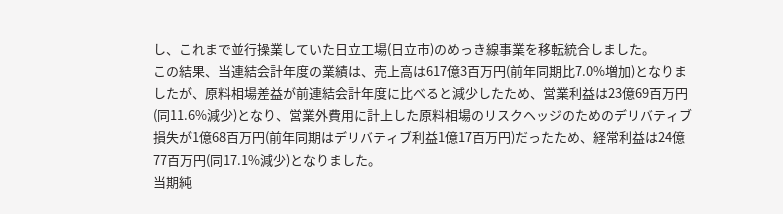し、これまで並行操業していた日立工場(日立市)のめっき線事業を移転統合しました。
この結果、当連結会計年度の業績は、売上高は617億3百万円(前年同期比7.0%増加)となりましたが、原料相場差益が前連結会計年度に比べると減少したため、営業利益は23億69百万円(同11.6%減少)となり、営業外費用に計上した原料相場のリスクヘッジのためのデリバティブ損失が1億68百万円(前年同期はデリバティブ利益1億17百万円)だったため、経常利益は24億77百万円(同17.1%減少)となりました。
当期純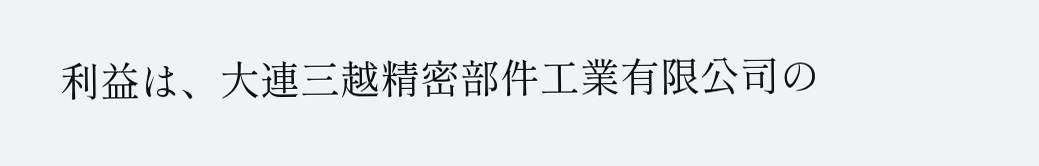利益は、大連三越精密部件工業有限公司の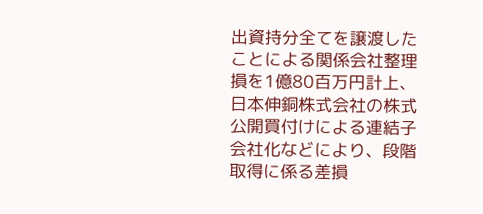出資持分全てを譲渡したことによる関係会社整理損を1億80百万円計上、日本伸銅株式会社の株式公開買付けによる連結子会社化などにより、段階取得に係る差損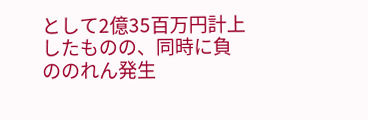として2億35百万円計上したものの、同時に負ののれん発生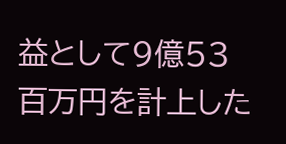益として9億53百万円を計上した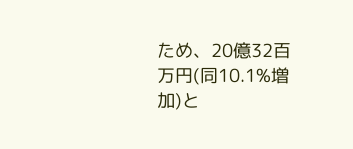ため、20億32百万円(同10.1%増加)と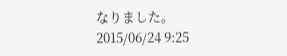なりました。
2015/06/24 9:25